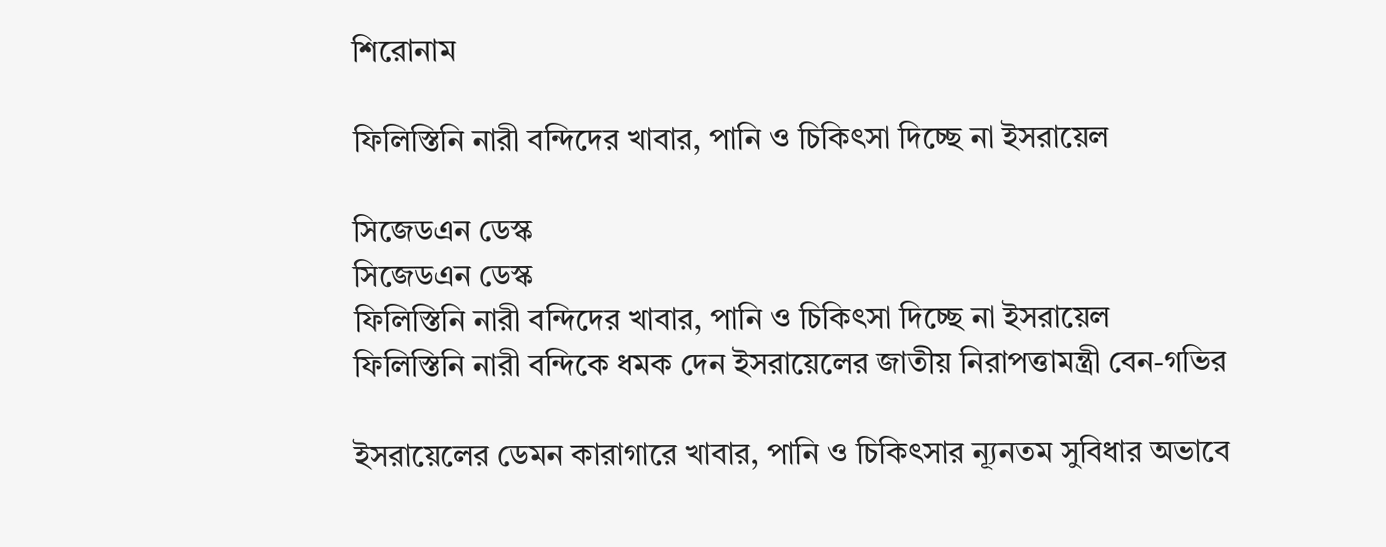শিরোনাম

ফিলিস্তিনি নারী বন্দিদের খাবার, পানি ও চিকিৎসা দিচ্ছে না ইসরায়েল

সিজেডএন ডেস্ক
সিজেডএন ডেস্ক
ফিলিস্তিনি নারী বন্দিদের খাবার, পানি ও চিকিৎসা দিচ্ছে না ইসরায়েল
ফিলিস্তিনি নারী বন্দিকে ধমক দেন ইসরায়েলের জাতীয় নিরাপত্তামন্ত্রী বেন-গভির

ইসরায়েলের ডেমন কারাগারে খাবার, পানি ও চিকিৎসার ন্যূনতম সুবিধার অভাবে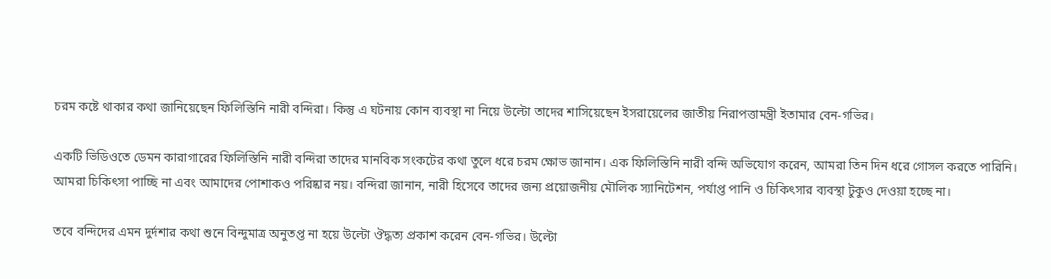চরম কষ্টে থাকার কথা জানিয়েছেন ফিলিস্তিনি নারী বন্দিরা। কিন্তু এ ঘটনায় কোন ব্যবস্থা না নিয়ে উল্টো তাদের শাসিয়েছেন ইসরায়েলের জাতীয় নিরাপত্তামন্ত্রী ইতামার বেন-গভির।

একটি ভিডিওতে ডেমন কারাগারের ফিলিস্তিনি নারী বন্দিরা তাদের মানবিক সংকটের কথা তুলে ধরে চরম ক্ষোভ জানান। এক ফিলিস্তিনি নারী বন্দি অভিযোগ করেন, আমরা তিন দিন ধরে গোসল করতে পারিনি। আমরা চিকিৎসা পাচ্ছি না এবং আমাদের পোশাকও পরিষ্কার নয়। বন্দিরা জানান, নারী হিসেবে তাদের জন্য প্রয়োজনীয় মৌলিক স্যানিটেশন, পর্যাপ্ত পানি ও চিকিৎসার ব্যবস্থা টুকুও দেওয়া হচ্ছে না।

তবে বন্দিদের এমন দুর্দশার কথা শুনে বিন্দুমাত্র অনুতপ্ত না হয়ে উল্টো ঔদ্ধত্য প্রকাশ করেন বেন-গভির। উল্টো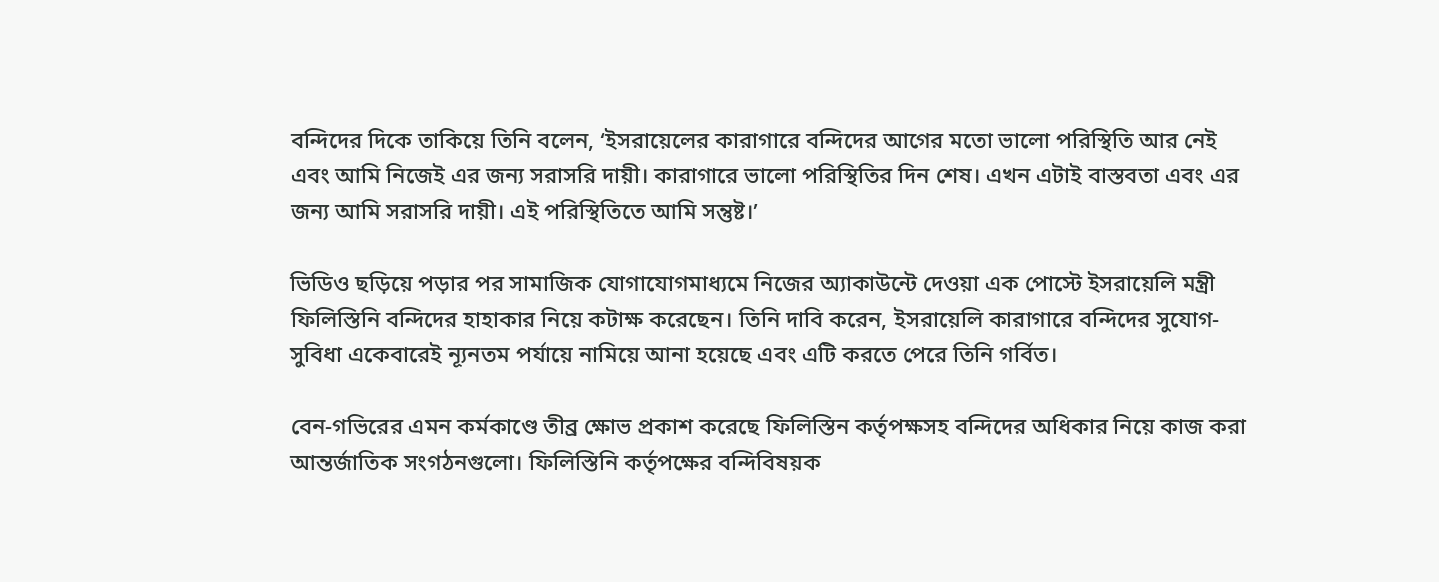বন্দিদের দিকে তাকিয়ে তিনি বলেন, ‘ইসরায়েলের কারাগারে বন্দিদের আগের মতো ভালো পরিস্থিতি আর নেই এবং আমি নিজেই এর জন্য সরাসরি দায়ী। কারাগারে ভালো পরিস্থিতির দিন শেষ। এখন এটাই বাস্তবতা এবং এর জন্য আমি সরাসরি দায়ী। এই পরিস্থিতিতে আমি সন্তুষ্ট।’

ভিডিও ছড়িয়ে পড়ার পর সামাজিক যোগাযোগমাধ্যমে নিজের অ্যাকাউন্টে দেওয়া এক পোস্টে ইসরায়েলি মন্ত্রী ফিলিস্তিনি বন্দিদের হাহাকার নিয়ে কটাক্ষ করেছেন। তিনি দাবি করেন, ইসরায়েলি কারাগারে বন্দিদের সুযোগ-সুবিধা একেবারেই ন্যূনতম পর্যায়ে নামিয়ে আনা হয়েছে এবং এটি করতে পেরে তিনি গর্বিত।

বেন-গভিরের এমন কর্মকাণ্ডে তীব্র ক্ষোভ প্রকাশ করেছে ফিলিস্তিন কর্তৃপক্ষসহ বন্দিদের অধিকার নিয়ে কাজ করা আন্তর্জাতিক সংগঠনগুলো। ফিলিস্তিনি কর্তৃপক্ষের বন্দিবিষয়ক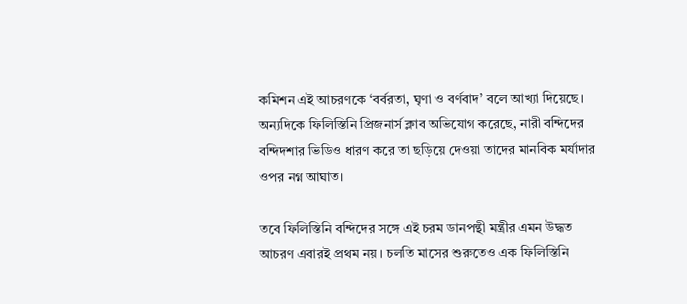কমিশন এই আচরণকে ‘বর্বরতা, ঘৃণা ও বর্ণবাদ’ বলে আখ্যা দিয়েছে। অন্যদিকে ফিলিস্তিনি প্রিজনার্স ক্লাব অভিযোগ করেছে, নারী বন্দিদের বন্দিদশার ভিডিও ধারণ করে তা ছড়িয়ে দেওয়া তাদের মানবিক মর্যাদার ওপর নগ্ন আঘাত।

তবে ফিলিস্তিনি বন্দিদের সঙ্গে এই চরম ডানপন্থী মন্ত্রীর এমন উদ্ধত আচরণ এবারই প্রথম নয়। চলতি মাসের শুরুতেও এক ফিলিস্তিনি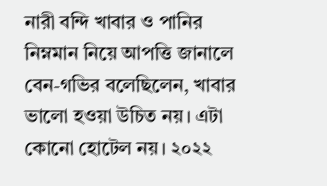নারী বন্দি খাবার ও পানির নিম্নমান নিয়ে আপত্তি জানালে বেন-গভির বলেছিলেন, খাবার ভালো হওয়া উচিত নয়। এটা কোনো হোটেল নয়। ২০২২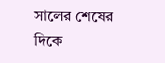সালের শেষের দিকে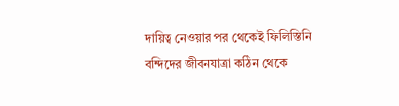দায়িত্ব নেওয়ার পর থেকেই ফিলিস্তিনি বন্দিদের জীবনযাত্রা কঠিন থেকে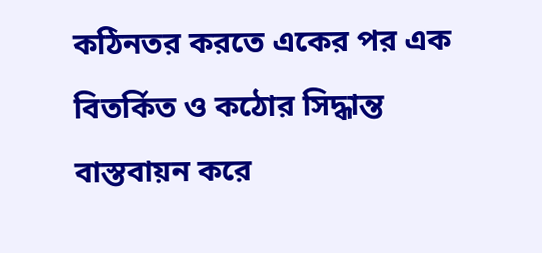কঠিনতর করতে একের পর এক বিতর্কিত ও কঠোর সিদ্ধান্ত বাস্তবায়ন করে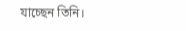যাচ্ছেন তিনি।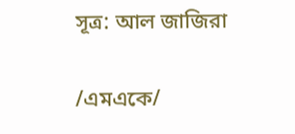সূত্র: আল জাজিরা

/এমএকে/